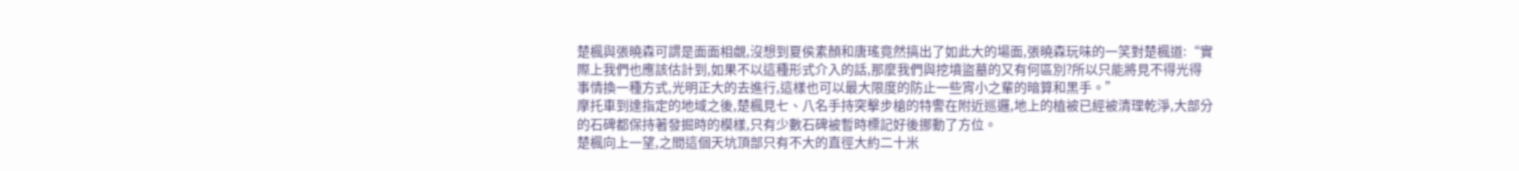楚楓與張曉森可謂是面面相覷,沒想到夏侯素顏和唐瑤竟然搞出了如此大的場面,張曉森玩味的一笑對楚楓道:“實際上我們也應該估計到,如果不以這種形式介入的話,那麼我們與挖墳盜墓的又有何區別?所以只能將見不得光得事情換一種方式,光明正大的去進行,這樣也可以最大限度的防止一些宵小之輩的暗算和黑手。”
摩托車到達指定的地域之後,楚楓見七、八名手持突擊步槍的特警在附近巡邏,地上的植被已經被清理乾淨,大部分的石碑都保持著發掘時的模樣,只有少數石碑被暫時標記好後挪動了方位。
楚楓向上一望,之間這個天坑頂部只有不大的直徑大約二十米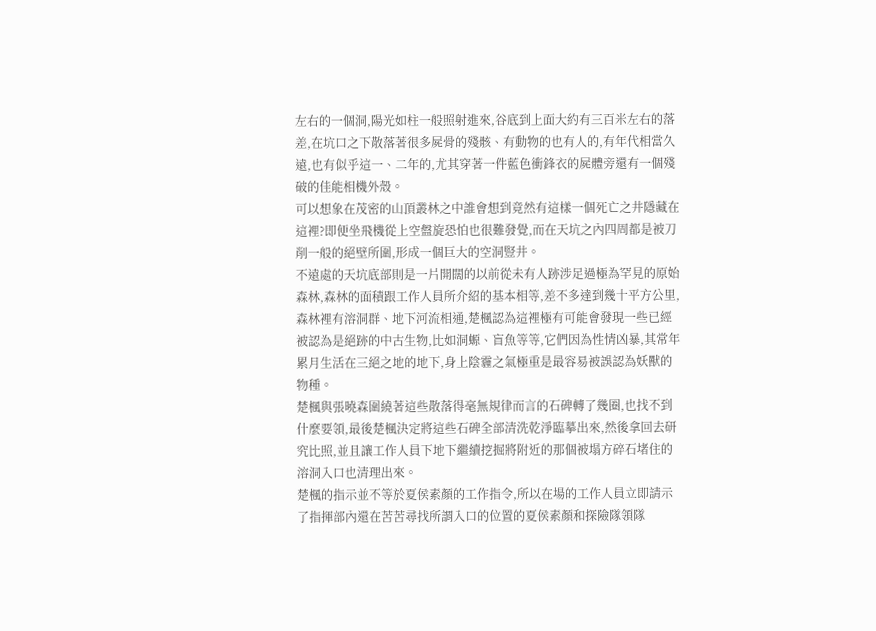左右的一個洞,陽光如柱一般照射進來,谷底到上面大約有三百米左右的落差,在坑口之下散落著很多屍骨的殘骸、有動物的也有人的,有年代相當久遠,也有似乎這一、二年的,尤其穿著一件藍色衝鋒衣的屍體旁還有一個殘破的佳能相機外殼。
可以想象在茂密的山頂叢林之中誰會想到竟然有這樣一個死亡之井隱藏在這裡?即便坐飛機從上空盤旋恐怕也很難發覺,而在天坑之內四周都是被刀削一般的絕壁所圍,形成一個巨大的空洞豎井。
不遠處的天坑底部則是一片開闊的以前從未有人跡涉足過極為罕見的原始森林,森林的面積跟工作人員所介紹的基本相等,差不多達到幾十平方公里,森林裡有溶洞群、地下河流相通,楚楓認為這裡極有可能會發現一些已經被認為是絕跡的中古生物,比如洞螈、盲魚等等,它們因為性情凶暴,其常年累月生活在三絕之地的地下,身上陰霾之氣極重是最容易被誤認為妖獸的物種。
楚楓與張曉森圍繞著這些散落得毫無規律而言的石碑轉了幾圈,也找不到什麼要領,最後楚楓決定將這些石碑全部清洗乾淨臨摹出來,然後拿回去研究比照,並且讓工作人員下地下繼續挖掘將附近的那個被塌方碎石堵住的溶洞入口也清理出來。
楚楓的指示並不等於夏侯素顏的工作指令,所以在場的工作人員立即請示了指揮部內還在苦苦尋找所謂入口的位置的夏侯素顏和探險隊領隊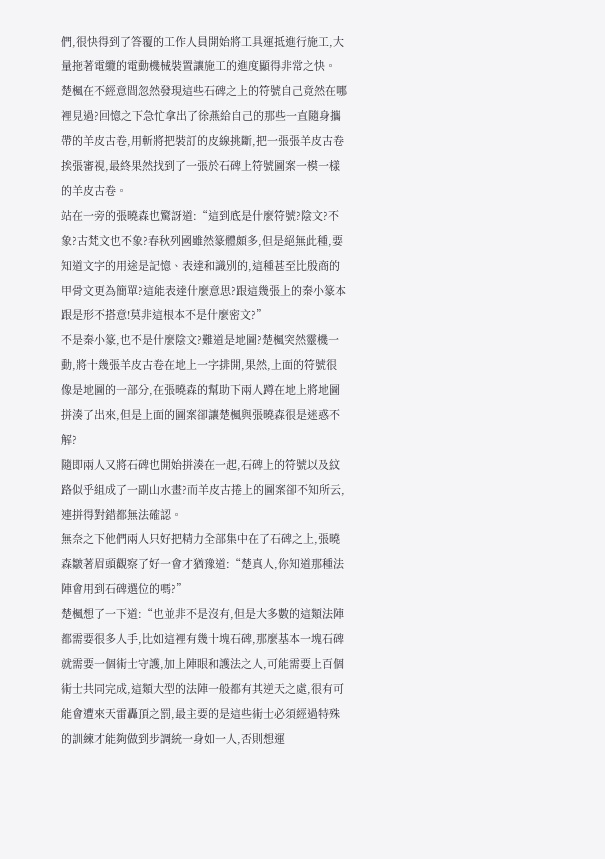們,很快得到了答覆的工作人員開始將工具運抵進行施工,大量拖著電纜的電動機械裝置讓施工的進度顯得非常之快。
楚楓在不經意間忽然發現這些石碑之上的符號自己竟然在哪裡見過?回憶之下急忙拿出了徐燕給自己的那些一直隨身攜帶的羊皮古卷,用斬將把裝訂的皮線挑斷,把一張張羊皮古卷挨張審視,最終果然找到了一張於石碑上符號圖案一模一樣的羊皮古卷。
站在一旁的張曉森也驚訝道:“這到底是什麼符號?陰文?不象?古梵文也不象?春秋列國雖然篆體頗多,但是絕無此種,要知道文字的用途是記憶、表達和識別的,這種甚至比殷商的甲骨文更為簡單?這能表達什麼意思?跟這幾張上的秦小篆本跟是形不搭意!莫非這根本不是什麼密文?”
不是秦小篆,也不是什麼陰文?難道是地圖?楚楓突然靈機一動,將十幾張羊皮古卷在地上一字排開,果然,上面的符號很像是地圖的一部分,在張曉森的幫助下兩人蹲在地上將地圖拼湊了出來,但是上面的圖案卻讓楚楓與張曉森很是迷惑不解?
隨即兩人又將石碑也開始拼湊在一起,石碑上的符號以及紋路似乎組成了一副山水畫?而羊皮古捲上的圖案卻不知所云,連拼得對錯都無法確認。
無奈之下他們兩人只好把精力全部集中在了石碑之上,張曉森皺著眉頭觀察了好一會才猶豫道:“楚真人,你知道那種法陣會用到石碑選位的嗎?”
楚楓想了一下道:“也並非不是沒有,但是大多數的這類法陣都需要很多人手,比如這裡有幾十塊石碑,那麼基本一塊石碑就需要一個術士守護,加上陣眼和護法之人,可能需要上百個術士共同完成,這類大型的法陣一般都有其逆天之處,很有可能會遭來天雷轟頂之罰,最主要的是這些術士必須經過特殊的訓練才能夠做到步調統一身如一人,否則想運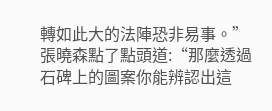轉如此大的法陣恐非易事。”
張曉森點了點頭道:“那麼透過石碑上的圖案你能辨認出這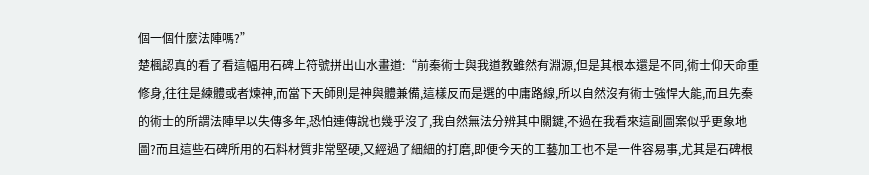個一個什麼法陣嗎?”
楚楓認真的看了看這幅用石碑上符號拼出山水畫道:“前秦術士與我道教雖然有淵源,但是其根本還是不同,術士仰天命重修身,往往是練體或者煉神,而當下天師則是神與體兼備,這樣反而是選的中庸路線,所以自然沒有術士強悍大能,而且先秦的術士的所謂法陣早以失傳多年,恐怕連傳說也幾乎沒了,我自然無法分辨其中關鍵,不過在我看來這副圖案似乎更象地圖?而且這些石碑所用的石料材質非常堅硬,又經過了細細的打磨,即便今天的工藝加工也不是一件容易事,尤其是石碑根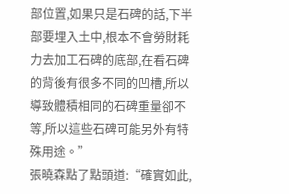部位置,如果只是石碑的話,下半部要埋入土中,根本不會勞財耗力去加工石碑的底部,在看石碑的背後有很多不同的凹槽,所以導致體積相同的石碑重量卻不等,所以這些石碑可能另外有特殊用途。”
張曉森點了點頭道:“確實如此,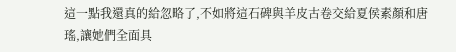這一點我還真的給忽略了,不如將這石碑與羊皮古卷交給夏侯素顏和唐瑤,讓她們全面具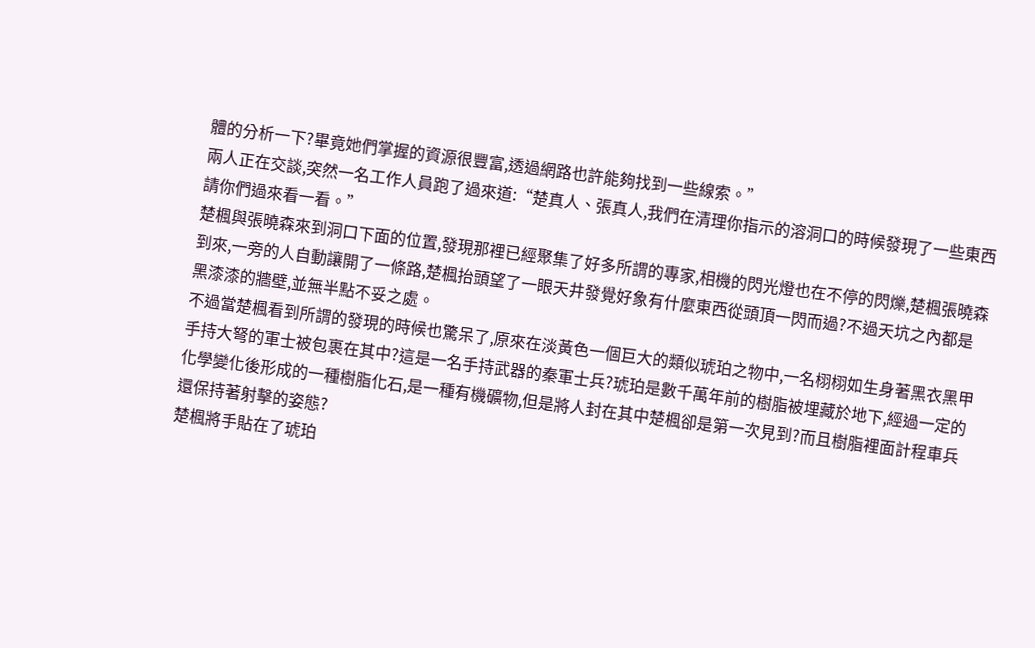體的分析一下?畢竟她們掌握的資源很豐富,透過網路也許能夠找到一些線索。”
兩人正在交談,突然一名工作人員跑了過來道:“楚真人、張真人,我們在清理你指示的溶洞口的時候發現了一些東西請你們過來看一看。”
楚楓與張曉森來到洞口下面的位置,發現那裡已經聚集了好多所謂的專家,相機的閃光燈也在不停的閃爍,楚楓張曉森到來,一旁的人自動讓開了一條路,楚楓抬頭望了一眼天井發覺好象有什麼東西從頭頂一閃而過?不過天坑之內都是黑漆漆的牆壁,並無半點不妥之處。
不過當楚楓看到所謂的發現的時候也驚呆了,原來在淡黃色一個巨大的類似琥珀之物中,一名栩栩如生身著黑衣黑甲手持大弩的軍士被包裹在其中?這是一名手持武器的秦軍士兵?琥珀是數千萬年前的樹脂被埋藏於地下,經過一定的化學變化後形成的一種樹脂化石,是一種有機礦物,但是將人封在其中楚楓卻是第一次見到?而且樹脂裡面計程車兵還保持著射擊的姿態?
楚楓將手貼在了琥珀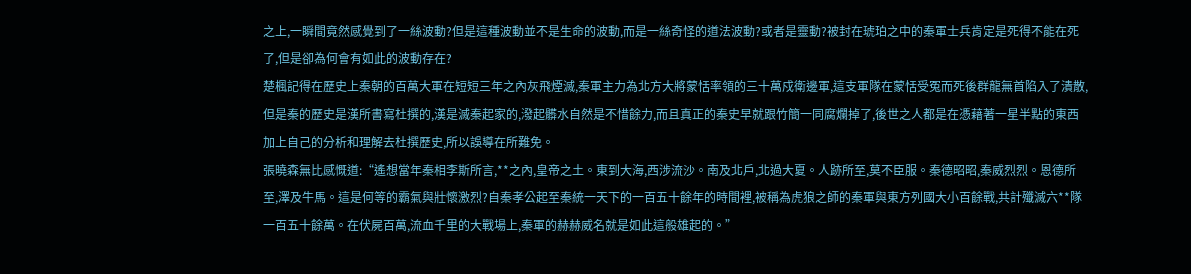之上,一瞬間竟然感覺到了一絲波動?但是這種波動並不是生命的波動,而是一絲奇怪的道法波動?或者是靈動?被封在琥珀之中的秦軍士兵肯定是死得不能在死了,但是卻為何會有如此的波動存在?
楚楓記得在歷史上秦朝的百萬大軍在短短三年之內灰飛煙滅,秦軍主力為北方大將蒙恬率領的三十萬戍衛邊軍,這支軍隊在蒙恬受冤而死後群龍無首陷入了潰散,但是秦的歷史是漢所書寫杜撰的,漢是滅秦起家的,潑起髒水自然是不惜餘力,而且真正的秦史早就跟竹簡一同腐爛掉了,後世之人都是在憑藉著一星半點的東西加上自己的分析和理解去杜撰歷史,所以誤導在所難免。
張曉森無比感慨道:“遙想當年秦相李斯所言,**之內,皇帝之土。東到大海,西涉流沙。南及北戶,北過大夏。人跡所至,莫不臣服。秦德昭昭,秦威烈烈。恩德所至,澤及牛馬。這是何等的霸氣與壯懷激烈?自秦孝公起至秦統一天下的一百五十餘年的時間裡,被稱為虎狼之師的秦軍與東方列國大小百餘戰,共計殲滅六**隊一百五十餘萬。在伏屍百萬,流血千里的大戰場上,秦軍的赫赫威名就是如此這般雄起的。”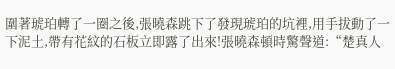圍著琥珀轉了一圈之後,張曉森跳下了發現琥珀的坑裡,用手拔動了一下泥土,帶有花紋的石板立即露了出來!張曉森頓時驚聲道:“楚真人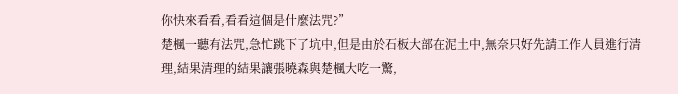你快來看看,看看這個是什麼法咒?”
楚楓一聽有法咒,急忙跳下了坑中,但是由於石板大部在泥土中,無奈只好先請工作人員進行清理,結果清理的結果讓張曉森與楚楓大吃一驚,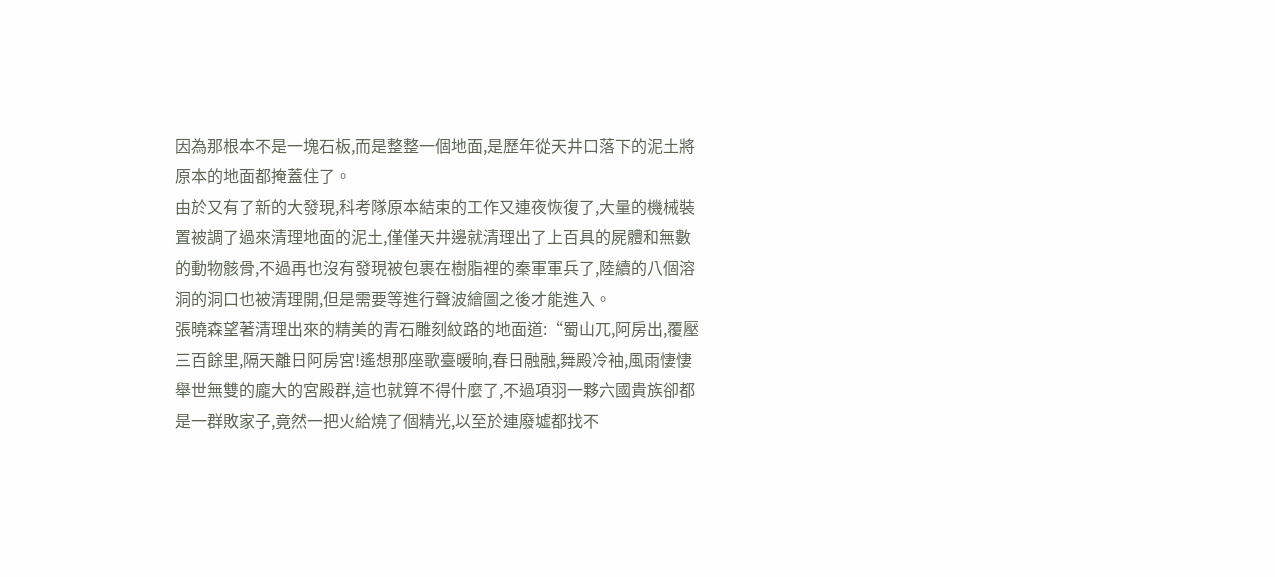因為那根本不是一塊石板,而是整整一個地面,是歷年從天井口落下的泥土將原本的地面都掩蓋住了。
由於又有了新的大發現,科考隊原本結束的工作又連夜恢復了,大量的機械裝置被調了過來清理地面的泥土,僅僅天井邊就清理出了上百具的屍體和無數的動物骸骨,不過再也沒有發現被包裹在樹脂裡的秦軍軍兵了,陸續的八個溶洞的洞口也被清理開,但是需要等進行聲波繪圖之後才能進入。
張曉森望著清理出來的精美的青石雕刻紋路的地面道:“蜀山兀,阿房出,覆壓三百餘里,隔天離日阿房宮!遙想那座歌臺暖晌,春日融融,舞殿冷袖,風雨悽悽舉世無雙的龐大的宮殿群,這也就算不得什麼了,不過項羽一夥六國貴族卻都是一群敗家子,竟然一把火給燒了個精光,以至於連廢墟都找不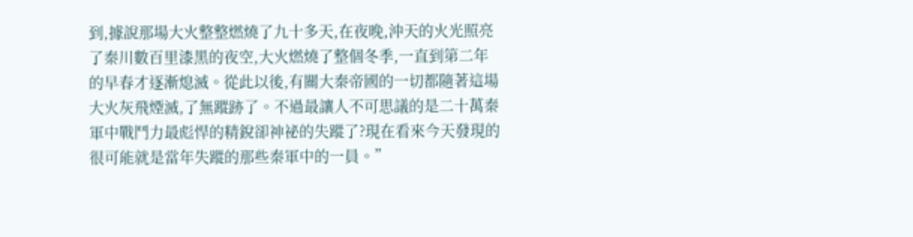到,據說那場大火整整燃燒了九十多天,在夜晚,沖天的火光照亮了秦川數百里漆黑的夜空,大火燃燒了整個冬季,一直到第二年的早春才逐漸熄滅。從此以後,有關大秦帝國的一切都隨著這場大火灰飛煙滅,了無蹤跡了。不過最讓人不可思議的是二十萬秦軍中戰鬥力最彪悍的精銳卻神祕的失蹤了?現在看來今天發現的很可能就是當年失蹤的那些秦軍中的一員。”